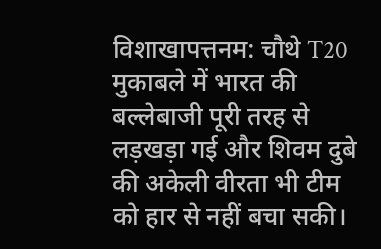विशाखापत्तनम: चौथे T20 मुकाबले में भारत की बल्लेबाजी पूरी तरह से लड़खड़ा गई और शिवम दुबे की अकेली वीरता भी टीम को हार से नहीं बचा सकी।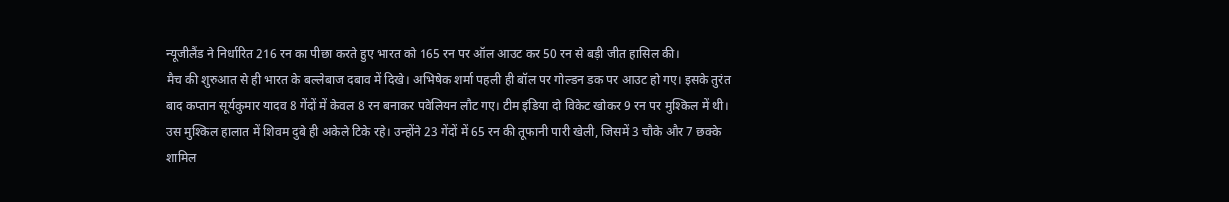न्यूजीलैंड ने निर्धारित 216 रन का पीछा करते हुए भारत को 165 रन पर ऑल आउट कर 50 रन से बड़ी जीत हासिल की।
मैच की शुरुआत से ही भारत के बल्लेबाज दबाव में दिखे। अभिषेक शर्मा पहली ही बॉल पर गोल्डन डक पर आउट हो गए। इसके तुरंत बाद कप्तान सूर्यकुमार यादव 8 गेंदों में केवल 8 रन बनाकर पवेलियन लौट गए। टीम इंडिया दो विकेट खोकर 9 रन पर मुश्किल में थी।
उस मुश्किल हालात में शिवम दुबे ही अकेले टिके रहे। उन्होंने 23 गेंदों में 65 रन की तूफानी पारी खेली, जिसमें 3 चौके और 7 छक्के शामिल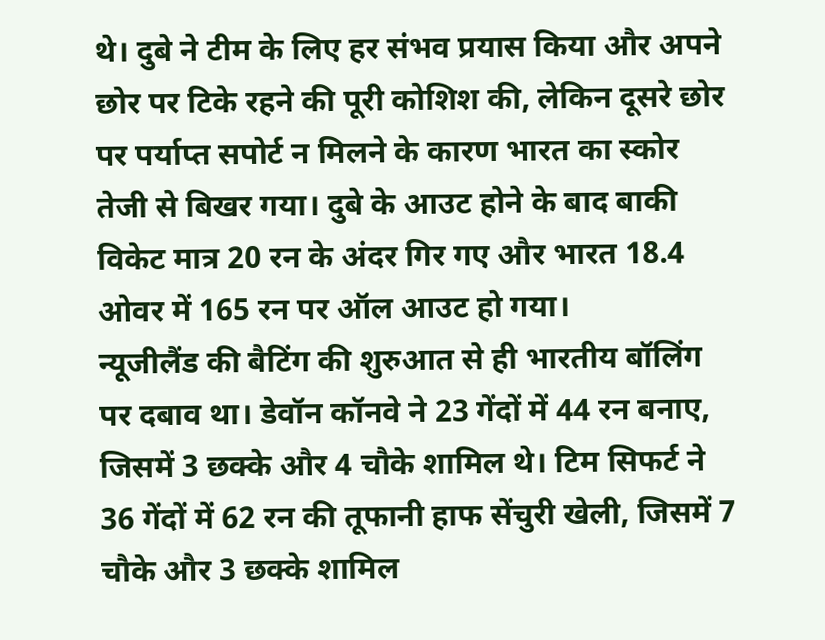थे। दुबे ने टीम के लिए हर संभव प्रयास किया और अपने छोर पर टिके रहने की पूरी कोशिश की, लेकिन दूसरे छोर पर पर्याप्त सपोर्ट न मिलने के कारण भारत का स्कोर तेजी से बिखर गया। दुबे के आउट होने के बाद बाकी विकेट मात्र 20 रन के अंदर गिर गए और भारत 18.4 ओवर में 165 रन पर ऑल आउट हो गया।
न्यूजीलैंड की बैटिंग की शुरुआत से ही भारतीय बॉलिंग पर दबाव था। डेवॉन कॉनवे ने 23 गेंदों में 44 रन बनाए, जिसमें 3 छक्के और 4 चौके शामिल थे। टिम सिफर्ट ने 36 गेंदों में 62 रन की तूफानी हाफ सेंचुरी खेली, जिसमें 7 चौके और 3 छक्के शामिल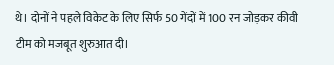थे। दोनों ने पहले विकेट के लिए सिर्फ 50 गेंदों में 100 रन जोड़कर कीवी टीम को मजबूत शुरुआत दी।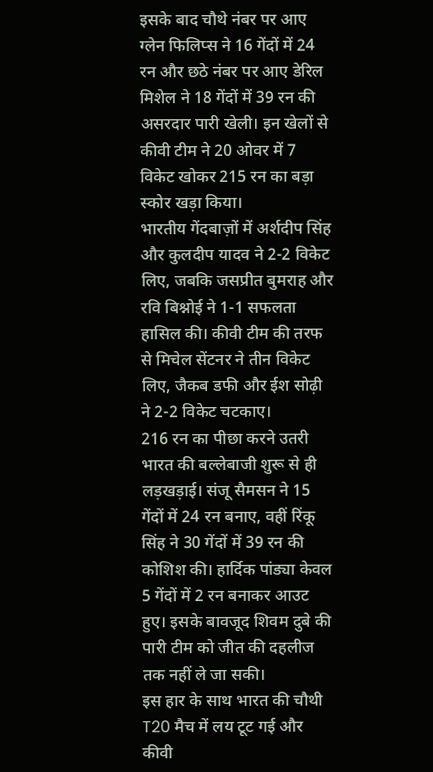इसके बाद चौथे नंबर पर आए ग्लेन फिलिप्स ने 16 गेंदों में 24 रन और छठे नंबर पर आए डेरिल मिशेल ने 18 गेंदों में 39 रन की असरदार पारी खेली। इन खेलों से कीवी टीम ने 20 ओवर में 7 विकेट खोकर 215 रन का बड़ा स्कोर खड़ा किया।
भारतीय गेंदबाज़ों में अर्शदीप सिंह और कुलदीप यादव ने 2-2 विकेट लिए, जबकि जसप्रीत बुमराह और रवि बिश्नोई ने 1-1 सफलता हासिल की। कीवी टीम की तरफ से मिचेल सेंटनर ने तीन विकेट लिए, जैकब डफी और ईश सोढ़ी ने 2-2 विकेट चटकाए।
216 रन का पीछा करने उतरी भारत की बल्लेबाजी शुरू से ही लड़खड़ाई। संजू सैमसन ने 15 गेंदों में 24 रन बनाए, वहीं रिंकू सिंह ने 30 गेंदों में 39 रन की कोशिश की। हार्दिक पांड्या केवल 5 गेंदों में 2 रन बनाकर आउट हुए। इसके बावजूद शिवम दुबे की पारी टीम को जीत की दहलीज तक नहीं ले जा सकी।
इस हार के साथ भारत की चौथी T20 मैच में लय टूट गई और कीवी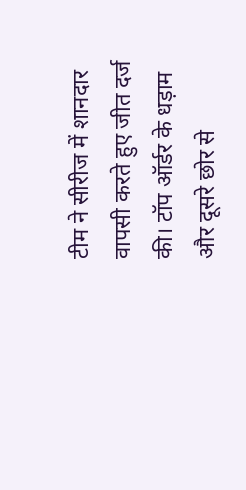टीम ने सीरीज में शानदार वापसी करते हुए जीत दर्ज की। टॉप ऑर्डर के धड़ाम और दूसरे छोर से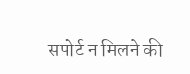सपोर्ट न मिलने की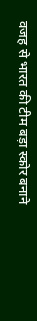वजह से भारत की टीम बड़ा स्कोर बनाने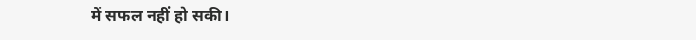में सफल नहीं हो सकी।